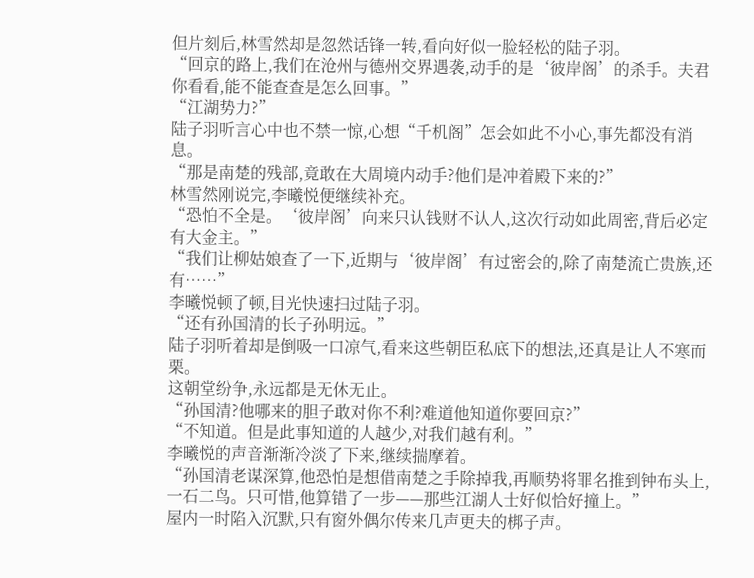但片刻后,林雪然却是忽然话锋一转,看向好似一脸轻松的陆子羽。
“回京的路上,我们在沧州与德州交界遇袭,动手的是‘彼岸阁’的杀手。夫君你看看,能不能查查是怎么回事。”
“江湖势力?”
陆子羽听言心中也不禁一惊,心想“千机阁”怎会如此不小心,事先都没有消息。
“那是南楚的残部,竟敢在大周境内动手?他们是冲着殿下来的?”
林雪然刚说完,李曦悦便继续补充。
“恐怕不全是。‘彼岸阁’向来只认钱财不认人,这次行动如此周密,背后必定有大金主。”
“我们让柳姑娘查了一下,近期与‘彼岸阁’有过密会的,除了南楚流亡贵族,还有……”
李曦悦顿了顿,目光快速扫过陆子羽。
“还有孙国清的长子孙明远。”
陆子羽听着却是倒吸一口凉气,看来这些朝臣私底下的想法,还真是让人不寒而栗。
这朝堂纷争,永远都是无休无止。
“孙国清?他哪来的胆子敢对你不利?难道他知道你要回京?”
“不知道。但是此事知道的人越少,对我们越有利。”
李曦悦的声音渐渐冷淡了下来,继续揣摩着。
“孙国清老谋深算,他恐怕是想借南楚之手除掉我,再顺势将罪名推到钟布头上,一石二鸟。只可惜,他算错了一步——那些江湖人士好似恰好撞上。”
屋内一时陷入沉默,只有窗外偶尔传来几声更夫的梆子声。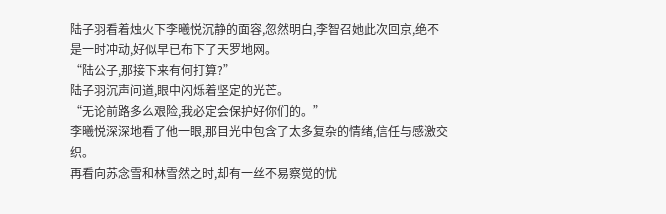陆子羽看着烛火下李曦悦沉静的面容,忽然明白,李智召她此次回京,绝不是一时冲动,好似早已布下了天罗地网。
“陆公子,那接下来有何打算?”
陆子羽沉声问道,眼中闪烁着坚定的光芒。
“无论前路多么艰险,我必定会保护好你们的。”
李曦悦深深地看了他一眼,那目光中包含了太多复杂的情绪,信任与感激交织。
再看向苏念雪和林雪然之时,却有一丝不易察觉的忧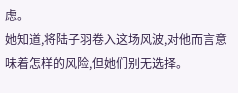虑。
她知道,将陆子羽卷入这场风波,对他而言意味着怎样的风险,但她们别无选择。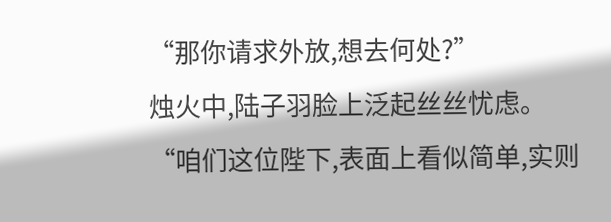“那你请求外放,想去何处?”
烛火中,陆子羽脸上泛起丝丝忧虑。
“咱们这位陛下,表面上看似简单,实则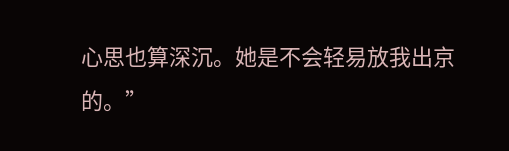心思也算深沉。她是不会轻易放我出京的。”